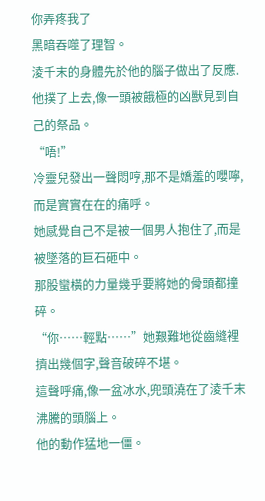你弄疼我了
黑暗吞噬了理智。
淩千末的身體先於他的腦子做出了反應.
他撲了上去,像一頭被餓極的凶獸見到自己的祭品。
“唔!”
冷靈兒發出一聲悶哼,那不是嬌羞的嚶嚀,而是實實在在的痛呼。
她感覺自己不是被一個男人抱住了,而是被墜落的巨石砸中。
那股蠻橫的力量幾乎要將她的骨頭都撞碎。
“你……輕點……”她艱難地從齒縫裡擠出幾個字,聲音破碎不堪。
這聲呼痛,像一盆冰水,兜頭澆在了淩千末沸騰的頭腦上。
他的動作猛地一僵。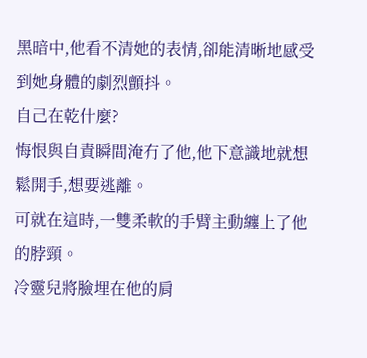黑暗中,他看不清她的表情,卻能清晰地感受到她身體的劇烈顫抖。
自己在乾什麼?
悔恨與自責瞬間淹冇了他,他下意識地就想鬆開手,想要逃離。
可就在這時,一雙柔軟的手臂主動纏上了他的脖頸。
冷靈兒將臉埋在他的肩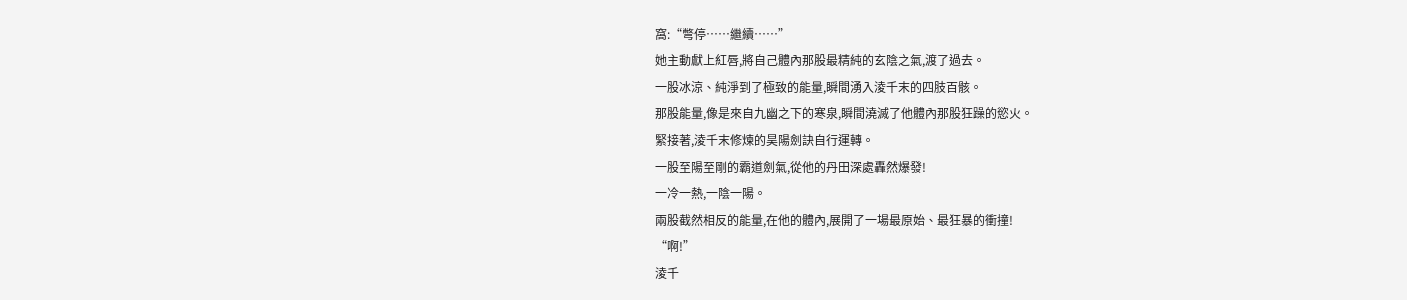窩:“彆停……繼續……”
她主動獻上紅唇,將自己體內那股最精純的玄陰之氣,渡了過去。
一股冰涼、純淨到了極致的能量,瞬間湧入淩千末的四肢百骸。
那股能量,像是來自九幽之下的寒泉,瞬間澆滅了他體內那股狂躁的慾火。
緊接著,淩千末修煉的昊陽劍訣自行運轉。
一股至陽至剛的霸道劍氣,從他的丹田深處轟然爆發!
一冷一熱,一陰一陽。
兩股截然相反的能量,在他的體內,展開了一場最原始、最狂暴的衝撞!
“啊!”
淩千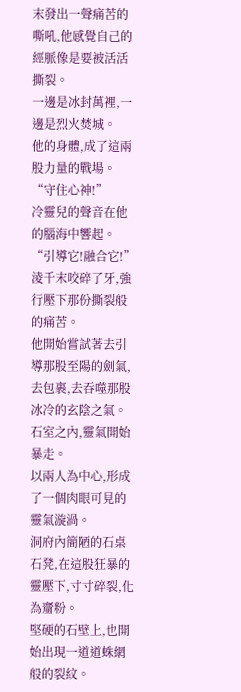末發出一聲痛苦的嘶吼,他感覺自己的經脈像是要被活活撕裂。
一邊是冰封萬裡,一邊是烈火焚城。
他的身體,成了這兩股力量的戰場。
“守住心神!”
冷靈兒的聲音在他的腦海中響起。“引導它!融合它!”
淩千末咬碎了牙,強行壓下那份撕裂般的痛苦。
他開始嘗試著去引導那股至陽的劍氣,去包裹,去吞噬那股冰冷的玄陰之氣。
石室之內,靈氣開始暴走。
以兩人為中心,形成了一個肉眼可見的靈氣漩渦。
洞府內簡陋的石桌石凳,在這股狂暴的靈壓下,寸寸碎裂,化為齏粉。
堅硬的石壁上,也開始出現一道道蛛網般的裂紋。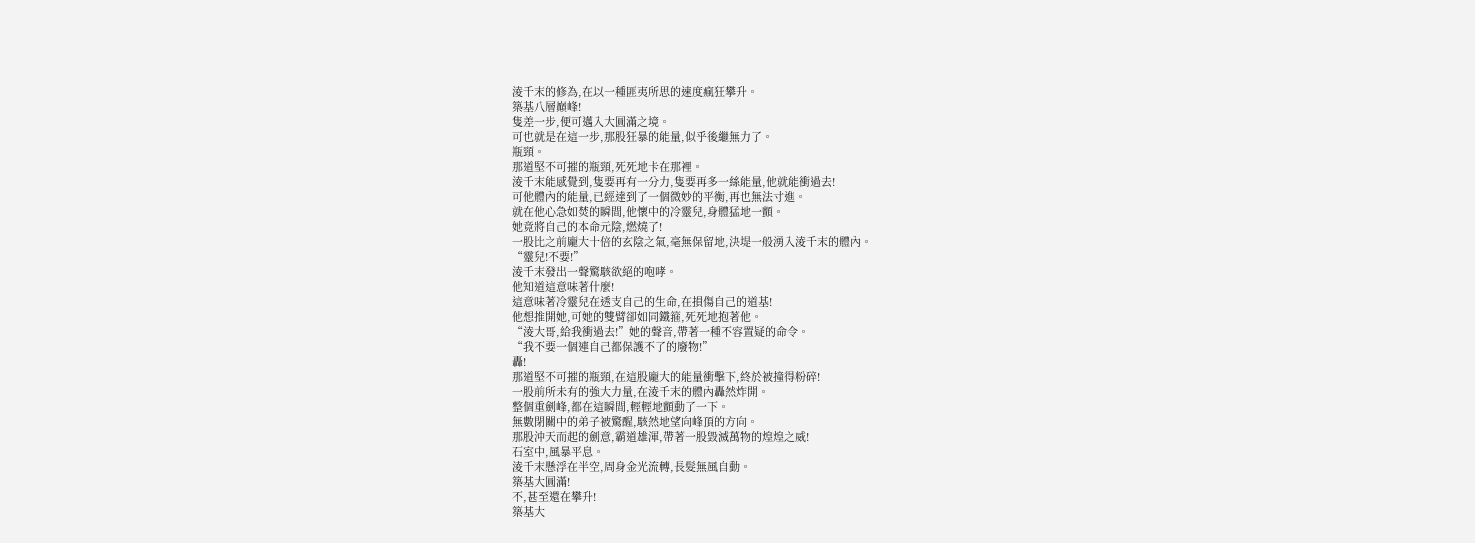淩千末的修為,在以一種匪夷所思的速度瘋狂攀升。
築基八層巔峰!
隻差一步,便可邁入大圓滿之境。
可也就是在這一步,那股狂暴的能量,似乎後繼無力了。
瓶頸。
那道堅不可摧的瓶頸,死死地卡在那裡。
淩千末能感覺到,隻要再有一分力,隻要再多一絲能量,他就能衝過去!
可他體內的能量,已經達到了一個微妙的平衡,再也無法寸進。
就在他心急如焚的瞬間,他懷中的冷靈兒,身體猛地一顫。
她竟將自己的本命元陰,燃燒了!
一股比之前龐大十倍的玄陰之氣,毫無保留地,決堤一般湧入淩千末的體內。
“靈兒!不要!”
淩千末發出一聲驚駭欲絕的咆哮。
他知道這意味著什麼!
這意味著冷靈兒在透支自己的生命,在損傷自己的道基!
他想推開她,可她的雙臂卻如同鐵箍,死死地抱著他。
“淩大哥,給我衝過去!”她的聲音,帶著一種不容置疑的命令。
“我不要一個連自己都保護不了的廢物!”
轟!
那道堅不可摧的瓶頸,在這股龐大的能量衝擊下,終於被撞得粉碎!
一股前所未有的強大力量,在淩千末的體內轟然炸開。
整個重劍峰,都在這瞬間,輕輕地顫動了一下。
無數閉關中的弟子被驚醒,駭然地望向峰頂的方向。
那股沖天而起的劍意,霸道雄渾,帶著一股毀滅萬物的煌煌之威!
石室中,風暴平息。
淩千末懸浮在半空,周身金光流轉,長髮無風自動。
築基大圓滿!
不,甚至還在攀升!
築基大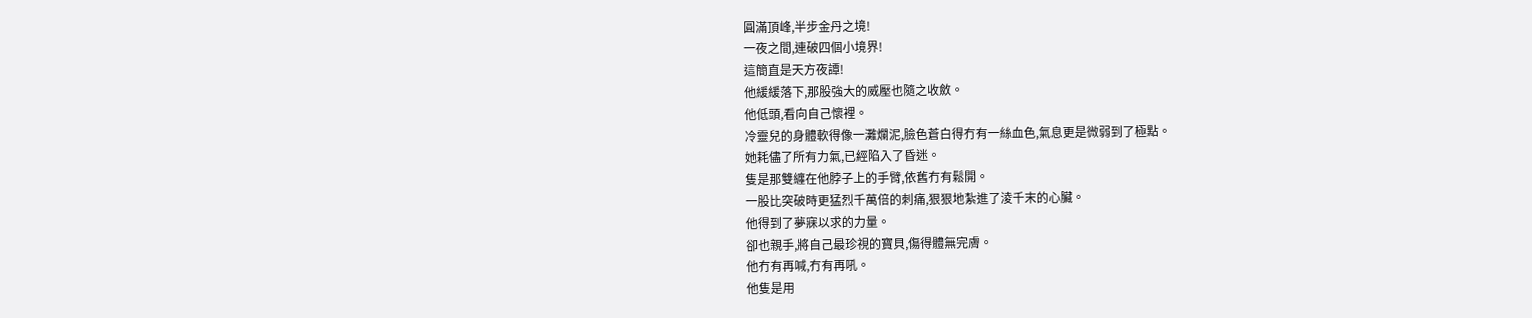圓滿頂峰,半步金丹之境!
一夜之間,連破四個小境界!
這簡直是天方夜譚!
他緩緩落下,那股強大的威壓也隨之收斂。
他低頭,看向自己懷裡。
冷靈兒的身體軟得像一灘爛泥,臉色蒼白得冇有一絲血色,氣息更是微弱到了極點。
她耗儘了所有力氣,已經陷入了昏迷。
隻是那雙纏在他脖子上的手臂,依舊冇有鬆開。
一股比突破時更猛烈千萬倍的刺痛,狠狠地紮進了淩千末的心臟。
他得到了夢寐以求的力量。
卻也親手,將自己最珍視的寶貝,傷得體無完膚。
他冇有再喊,冇有再吼。
他隻是用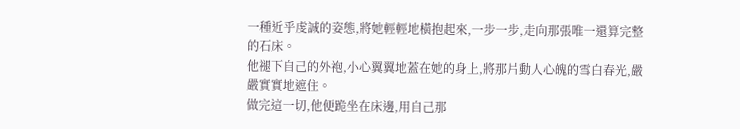一種近乎虔誠的姿態,將她輕輕地橫抱起來,一步一步,走向那張唯一還算完整的石床。
他褪下自己的外袍,小心翼翼地蓋在她的身上,將那片動人心魄的雪白春光,嚴嚴實實地遮住。
做完這一切,他便跪坐在床邊,用自己那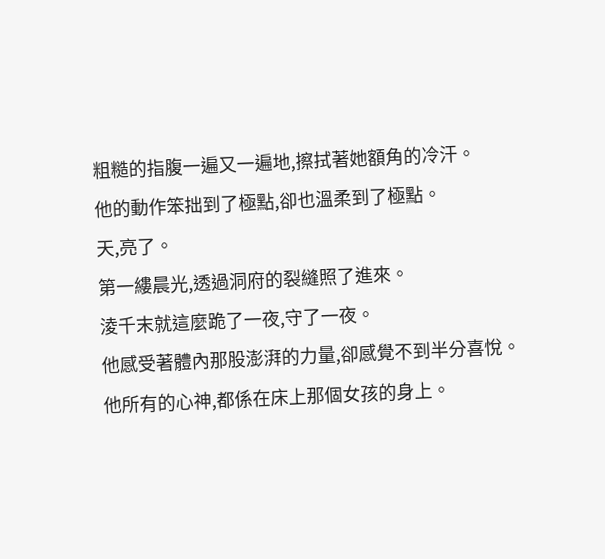粗糙的指腹一遍又一遍地,擦拭著她額角的冷汗。
他的動作笨拙到了極點,卻也溫柔到了極點。
天,亮了。
第一縷晨光,透過洞府的裂縫照了進來。
淩千末就這麼跪了一夜,守了一夜。
他感受著體內那股澎湃的力量,卻感覺不到半分喜悅。
他所有的心神,都係在床上那個女孩的身上。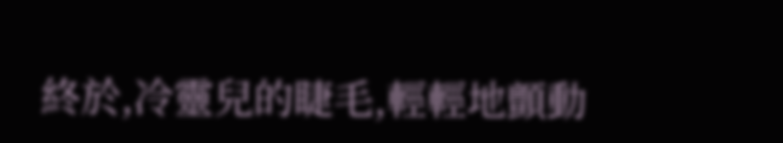終於,冷靈兒的睫毛,輕輕地顫動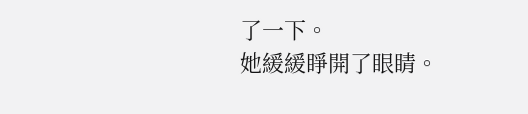了一下。
她緩緩睜開了眼睛。